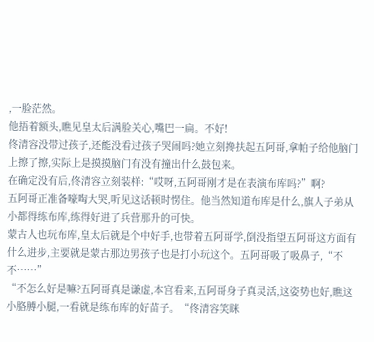,一脸茫然。
他捂着额头,瞧见皇太后满脸关心,嘴巴一扁。不好!
佟清容没带过孩子,还能没看过孩子哭闹吗?她立刻搀扶起五阿哥,拿帕子给他脑门上擦了擦,实际上是摸摸脑门有没有撞出什么鼓包来。
在确定没有后,佟清容立刻装样:“哎呀,五阿哥刚才是在表演布库吗?”啊?
五阿哥正准备嚎啕大哭,听见这话顿时愣住。他当然知道布库是什么,旗人子弟从小都得练布库,练得好进了兵营那升的可快。
蒙古人也玩布库,皇太后就是个中好手,也带着五阿哥学,倒没指望五阿哥这方面有什么进步,主要就是蒙古那边男孩子也是打小玩这个。五阿哥吸了吸鼻子,“不不……”
“不怎么好是嘛?五阿哥真是谦虚,本宫看来,五阿哥身子真灵活,这姿势也好,瞧这小胳膊小腿,一看就是练布库的好苗子。“佟清容笑眯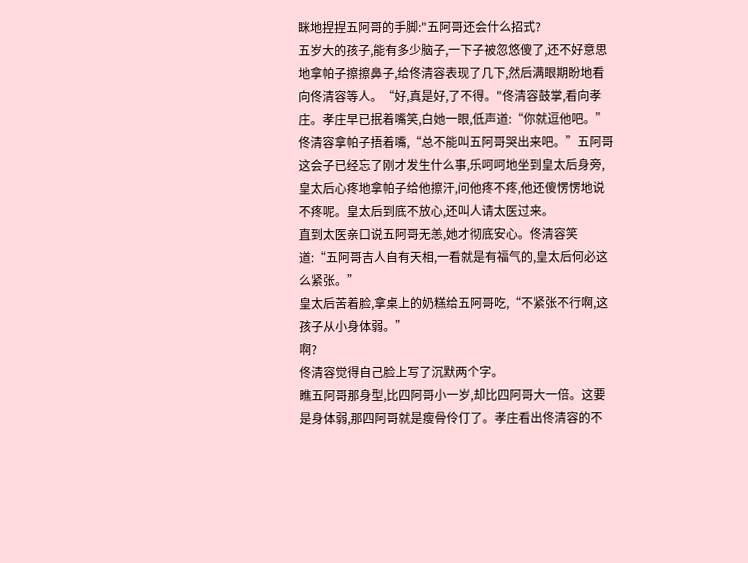眯地捏捏五阿哥的手脚:"五阿哥还会什么招式?
五岁大的孩子,能有多少脑子,一下子被忽悠傻了,还不好意思地拿帕子擦擦鼻子,给佟清容表现了几下,然后满眼期盼地看向佟清容等人。“好,真是好,了不得。"佟清容鼓掌,看向孝庄。孝庄早已抿着嘴笑,白她一眼,低声道:“你就逗他吧。”佟清容拿帕子捂着嘴,“总不能叫五阿哥哭出来吧。”五阿哥这会子已经忘了刚才发生什么事,乐呵呵地坐到皇太后身旁,皇太后心疼地拿帕子给他擦汗,问他疼不疼,他还傻愣愣地说不疼呢。皇太后到底不放心,还叫人请太医过来。
直到太医亲口说五阿哥无恙,她才彻底安心。佟清容笑道:“五阿哥吉人自有天相,一看就是有福气的,皇太后何必这么紧张。”
皇太后苦着脸,拿桌上的奶糕给五阿哥吃,“不紧张不行啊,这孩子从小身体弱。”
啊?
佟清容觉得自己脸上写了沉默两个字。
瞧五阿哥那身型,比四阿哥小一岁,却比四阿哥大一倍。这要是身体弱,那四阿哥就是瘦骨伶仃了。孝庄看出佟清容的不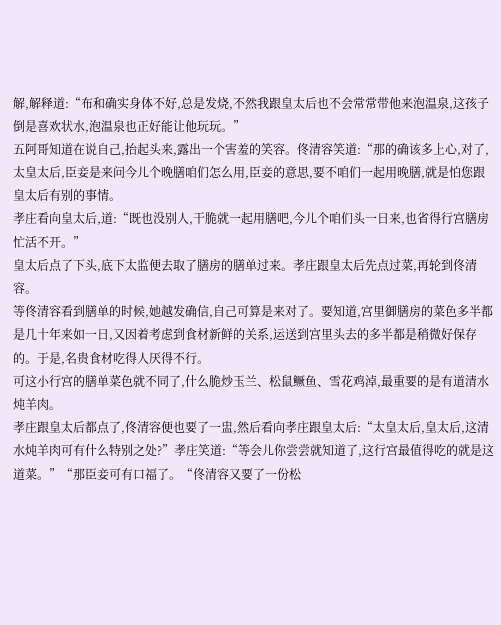解,解释道:“布和确实身体不好,总是发烧,不然我跟皇太后也不会常常带他来泡温泉,这孩子倒是喜欢状水,泡温泉也正好能让他玩玩。”
五阿哥知道在说自己,抬起头来,露出一个害羞的笑容。佟清容笑道:“那的确该多上心,对了,太皇太后,臣妾是来问今儿个晚膳咱们怎么用,臣妾的意思,要不咱们一起用晚膳,就是怕您跟皇太后有别的事情。
孝庄看向皇太后,道:“既也没别人,干脆就一起用膳吧,今儿个咱们头一日来,也省得行宫膳房忙活不开。”
皇太后点了下头,底下太监便去取了膳房的膳单过来。孝庄跟皇太后先点过菜,再轮到佟清容。
等佟清容看到膳单的时候,她越发确信,自己可算是来对了。要知道,宫里御膳房的菜色多半都是几十年来如一日,又因着考虑到食材新鲜的关系,运送到宫里头去的多半都是稍微好保存的。于是,名贵食材吃得人厌得不行。
可这小行宫的膳单菜色就不同了,什么脆炒玉兰、松鼠鳜鱼、雪花鸡淖,最重要的是有道清水炖羊肉。
孝庄跟皇太后都点了,佟清容便也要了一盅,然后看向孝庄跟皇太后:“太皇太后,皇太后,这清水炖羊肉可有什么特别之处?”孝庄笑道:“等会儿你尝尝就知道了,这行宫最值得吃的就是这道菜。”“那臣妾可有口福了。“佟清容又要了一份松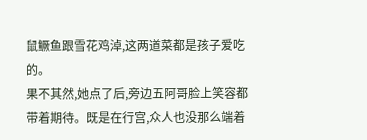鼠鳜鱼跟雪花鸡淖,这两道菜都是孩子爱吃的。
果不其然,她点了后,旁边五阿哥脸上笑容都带着期待。既是在行宫,众人也没那么端着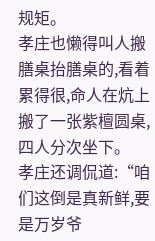规矩。
孝庄也懒得叫人搬膳桌抬膳桌的,看着累得很,命人在炕上搬了一张紫檀圆桌,四人分次坐下。
孝庄还调侃道:“咱们这倒是真新鲜,要是万岁爷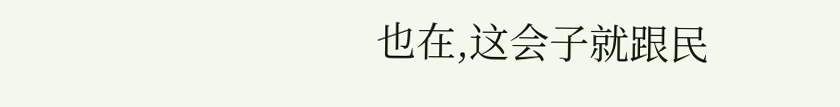也在,这会子就跟民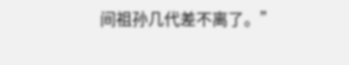间祖孙几代差不离了。”